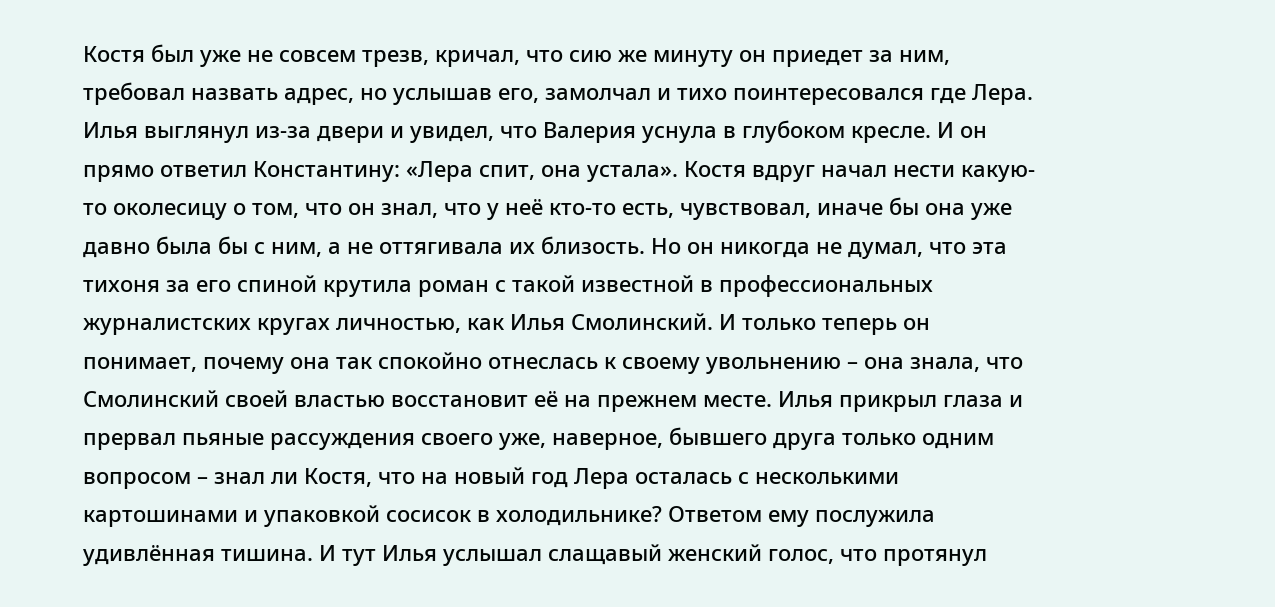Костя был уже не совсем трезв, кричал, что сию же минуту он приедет за ним, требовал назвать адрес, но услышав его, замолчал и тихо поинтересовался где Лера. Илья выглянул из-за двери и увидел, что Валерия уснула в глубоком кресле. И он прямо ответил Константину: «Лера спит, она устала». Костя вдруг начал нести какую-то околесицу о том, что он знал, что у неё кто-то есть, чувствовал, иначе бы она уже давно была бы с ним, а не оттягивала их близость. Но он никогда не думал, что эта тихоня за его спиной крутила роман с такой известной в профессиональных журналистских кругах личностью, как Илья Смолинский. И только теперь он понимает, почему она так спокойно отнеслась к своему увольнению – она знала, что Смолинский своей властью восстановит её на прежнем месте. Илья прикрыл глаза и прервал пьяные рассуждения своего уже, наверное, бывшего друга только одним вопросом – знал ли Костя, что на новый год Лера осталась с несколькими картошинами и упаковкой сосисок в холодильнике? Ответом ему послужила удивлённая тишина. И тут Илья услышал слащавый женский голос, что протянул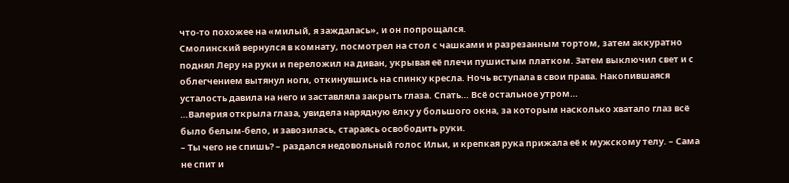что-то похожее на «милый, я заждалась», и он попрощался.
Смолинский вернулся в комнату, посмотрел на стол с чашками и разрезанным тортом, затем аккуратно поднял Леру на руки и переложил на диван, укрывая её плечи пушистым платком. Затем выключил свет и с облегчением вытянул ноги, откинувшись на спинку кресла. Ночь вступала в свои права. Накопившаяся усталость давила на него и заставляла закрыть глаза. Спать… Всё остальное утром…
…Валерия открыла глаза, увидела нарядную ёлку у большого окна, за которым насколько хватало глаз всё было белым-бело, и завозилась, стараясь освободить руки.
– Ты чего не спишь? – раздался недовольный голос Ильи, и крепкая рука прижала её к мужскому телу. – Сама не спит и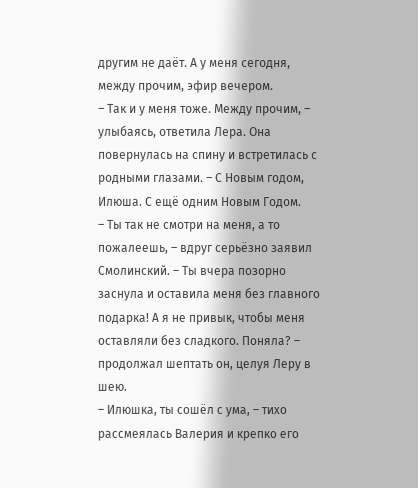другим не даёт. А у меня сегодня, между прочим, эфир вечером.
– Так и у меня тоже. Между прочим, – улыбаясь, ответила Лера. Она повернулась на спину и встретилась с родными глазами. – С Новым годом, Илюша. С ещё одним Новым Годом.
– Ты так не смотри на меня, а то пожалеешь, – вдруг серьёзно заявил Смолинский. – Ты вчера позорно заснула и оставила меня без главного подарка! А я не привык, чтобы меня оставляли без сладкого. Поняла? – продолжал шептать он, целуя Леру в шею.
– Илюшка, ты сошёл с ума, – тихо рассмеялась Валерия и крепко его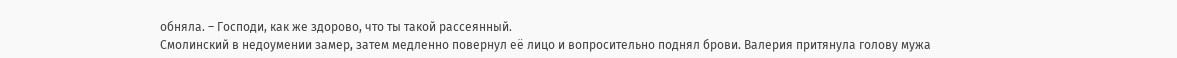обняла. – Господи, как же здорово, что ты такой рассеянный.
Смолинский в недоумении замер, затем медленно повернул её лицо и вопросительно поднял брови. Валерия притянула голову мужа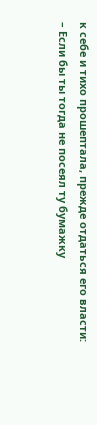к себе и тихо прошептала, прежде отдаться его власти:
– Если бы ты тогда не посеял ту бумажку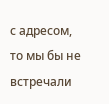с адресом, то мы бы не встречали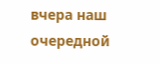вчера наш очередной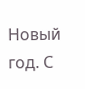Новый год. С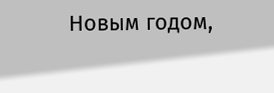Новым годом,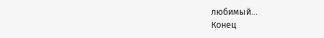любимый…
Конец